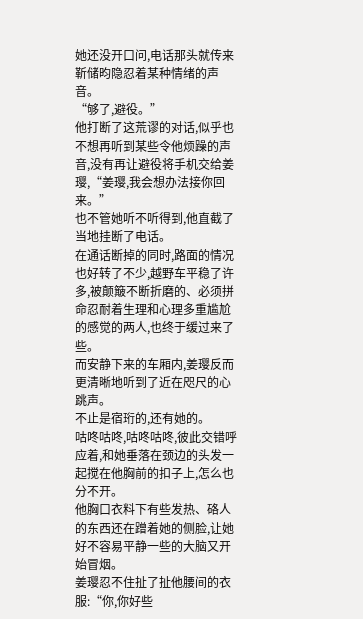她还没开口问,电话那头就传来靳储昀隐忍着某种情绪的声音。
“够了,避役。”
他打断了这荒谬的对话,似乎也不想再听到某些令他烦躁的声音,没有再让避役将手机交给姜璎,“姜璎,我会想办法接你回来。”
也不管她听不听得到,他直截了当地挂断了电话。
在通话断掉的同时,路面的情况也好转了不少,越野车平稳了许多,被颠簸不断折磨的、必须拼命忍耐着生理和心理多重尴尬的感觉的两人,也终于缓过来了些。
而安静下来的车厢内,姜璎反而更清晰地听到了近在咫尺的心跳声。
不止是宿珩的,还有她的。
咕咚咕咚,咕咚咕咚,彼此交错呼应着,和她垂落在颈边的头发一起搅在他胸前的扣子上,怎么也分不开。
他胸口衣料下有些发热、硌人的东西还在蹭着她的侧脸,让她好不容易平静一些的大脑又开始冒烟。
姜璎忍不住扯了扯他腰间的衣服:“你,你好些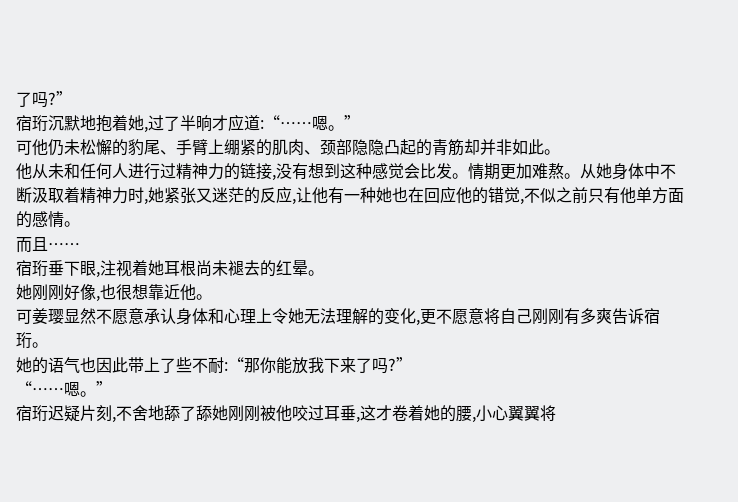了吗?”
宿珩沉默地抱着她,过了半晌才应道:“……嗯。”
可他仍未松懈的豹尾、手臂上绷紧的肌肉、颈部隐隐凸起的青筋却并非如此。
他从未和任何人进行过精神力的链接,没有想到这种感觉会比发。情期更加难熬。从她身体中不断汲取着精神力时,她紧张又迷茫的反应,让他有一种她也在回应他的错觉,不似之前只有他单方面的感情。
而且……
宿珩垂下眼,注视着她耳根尚未褪去的红晕。
她刚刚好像,也很想靠近他。
可姜璎显然不愿意承认身体和心理上令她无法理解的变化,更不愿意将自己刚刚有多爽告诉宿珩。
她的语气也因此带上了些不耐:“那你能放我下来了吗?”
“……嗯。”
宿珩迟疑片刻,不舍地舔了舔她刚刚被他咬过耳垂,这才卷着她的腰,小心翼翼将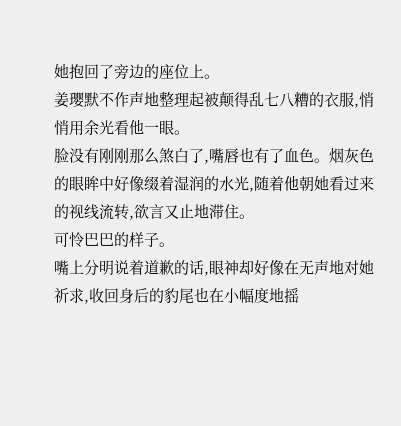她抱回了旁边的座位上。
姜璎默不作声地整理起被颠得乱七八糟的衣服,悄悄用余光看他一眼。
脸没有刚刚那么煞白了,嘴唇也有了血色。烟灰色的眼眸中好像缀着湿润的水光,随着他朝她看过来的视线流转,欲言又止地滞住。
可怜巴巴的样子。
嘴上分明说着道歉的话,眼神却好像在无声地对她祈求,收回身后的豹尾也在小幅度地摇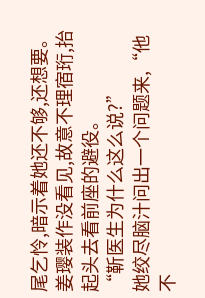尾乞怜,暗示着她还不够,还想要。
姜璎装作没看见,故意不理宿珩,抬起头去看前座的避役。
“靳医生为什么这么说?”
她绞尽脑汁问出一个问题来,“他不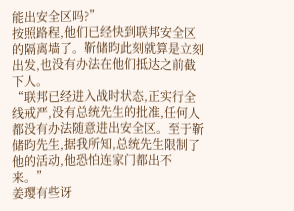能出安全区吗?”
按照路程,他们已经快到联邦安全区的隔离墙了。靳储昀此刻就算是立刻出发,也没有办法在他们抵达之前截下人。
“联邦已经进入战时状态,正实行全线戒严,没有总统先生的批准,任何人都没有办法随意进出安全区。至于靳储昀先生,据我所知,总统先生限制了他的活动,他恐怕连家门都出不来。”
姜璎有些讶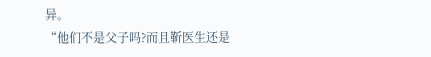异。
“他们不是父子吗?而且靳医生还是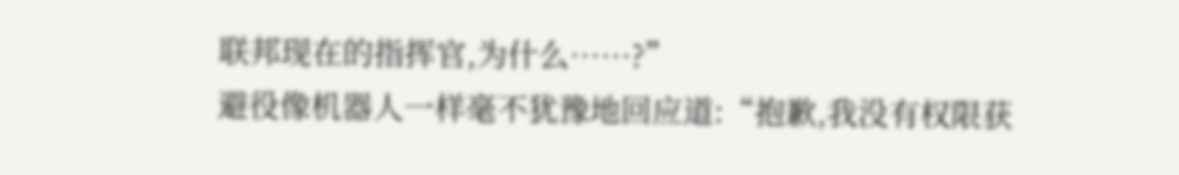联邦现在的指挥官,为什么……?”
避役像机器人一样毫不犹豫地回应道:“抱歉,我没有权限获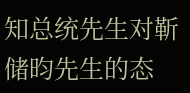知总统先生对靳储昀先生的态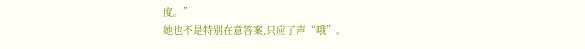度。”
她也不是特别在意答案,只应了声“哦”。